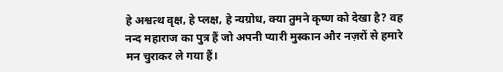हे अश्वत्थ वृक्ष, हे प्लक्ष, हे न्यग्रोध, क्या तुमने कृष्ण को देखा है? वह नन्द महाराज का पुत्र हैं जो अपनी प्यारी मुस्कान और नज़रों से हमारे मन चुराकर ले गया हैं।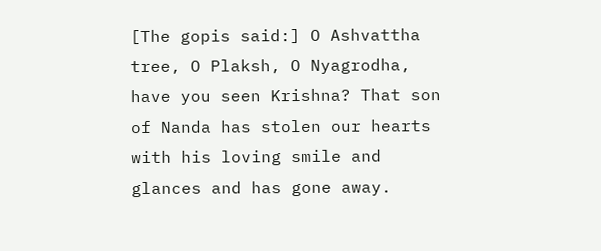[The gopis said:] O Ashvattha tree, O Plaksh, O Nyagrodha, have you seen Krishna? That son of Nanda has stolen our hearts with his loving smile and glances and has gone away.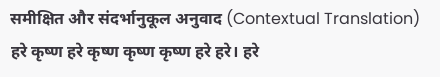समीक्षित और संदर्भानुकूल अनुवाद (Contextual Translation)
हरे कृष्ण हरे कृष्ण कृष्ण कृष्ण हरे हरे। हरे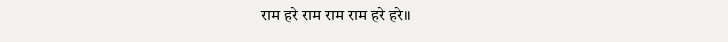राम हरे राम राम राम हरे हरे॥